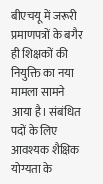बीएचयू में जरूरी प्रमाणपत्रों के बगैर ही शिक्षकों की नियुक्ति का नया मामला सामने आया है। संबंधित पदों के लिए आवश्यक शैक्षिक योग्यता के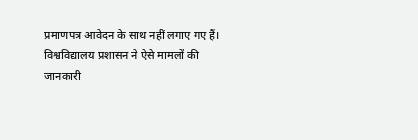प्रमाणपत्र आवेदन के साथ नहीं लगाए गए हैं। विश्वविद्यालय प्रशासन ने ऐसे मामलों की जानकारी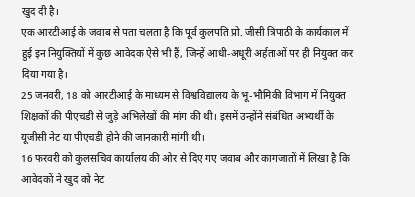खुद दी है।
एक आरटीआई के जवाब से पता चलता है कि पूर्व कुलपति प्रो. जीसी त्रिपाठी के कार्यकाल में हुई इन नियुक्तियों में कुछ आवेदक ऐसे भी हैं, जिन्हें आधी-अधूरी अर्हताओं पर ही नियुक्त कर दिया गया है।
25 जनवरी, 18 को आरटीआई के माध्यम से विश्वविद्यालय के भू-भौमिकी विभाग में नियुक्त शिक्षकों की पीएचडी से जुड़े अभिलेखों की मांग की थी। इसमें उन्होंने संबंधित अभ्यर्थी के यूजीसी नेट या पीएचडी होने की जानकारी मांगी थी।
16 फरवरी को कुलसचिव कार्यालय की ओर से दिए गए जवाब और कागजातों में लिखा है कि आवेदकों ने खुद को नेट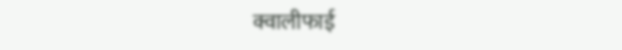क्वालीफाई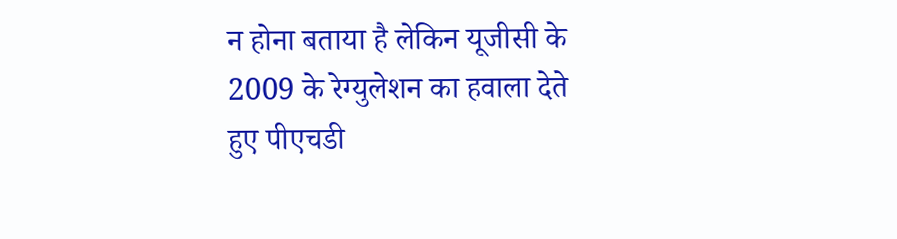न होना बताया है लेकिन यूजीसी के 2009 के रेग्युलेशन का हवाला देते हुए पीएचडी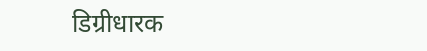डिग्रीधारक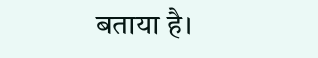बताया है।